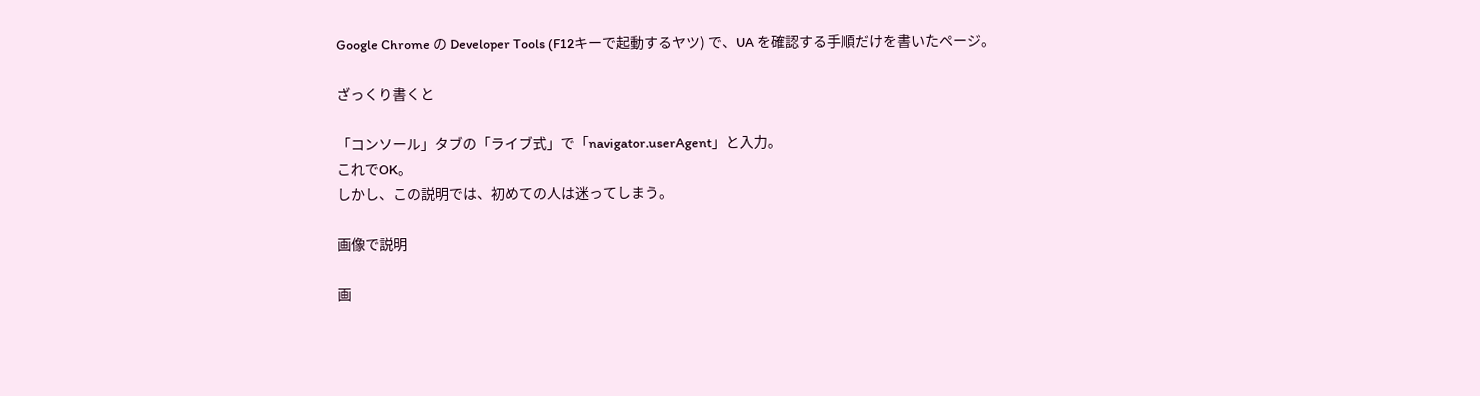Google Chrome の Developer Tools (F12キーで起動するヤツ) で、UA を確認する手順だけを書いたページ。

ざっくり書くと

「コンソール」タブの「ライブ式」で「navigator.userAgent」と入力。
これでOK。
しかし、この説明では、初めての人は迷ってしまう。

画像で説明

画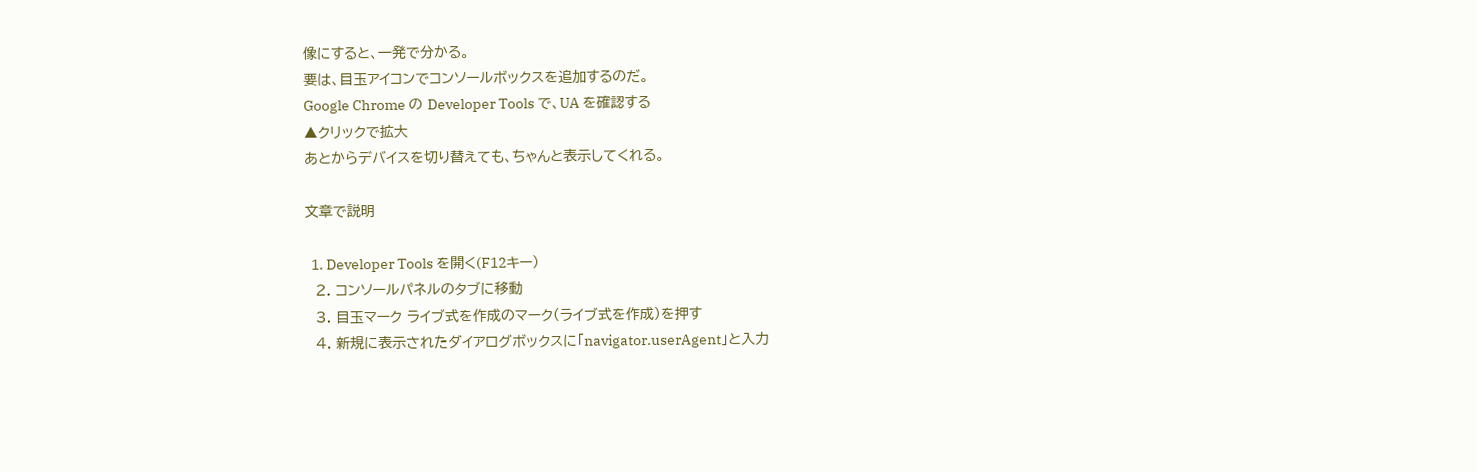像にすると、一発で分かる。
要は、目玉アイコンでコンソールボックスを追加するのだ。
Google Chrome の Developer Tools で、UA を確認する
▲クリックで拡大
あとからデバイスを切り替えても、ちゃんと表示してくれる。

文章で説明

  1. Developer Tools を開く(F12キー)
  2. コンソールパネルのタブに移動
  3. 目玉マーク ライブ式を作成のマーク(ライブ式を作成)を押す
  4. 新規に表示されたダイアログボックスに「navigator.userAgent」と入力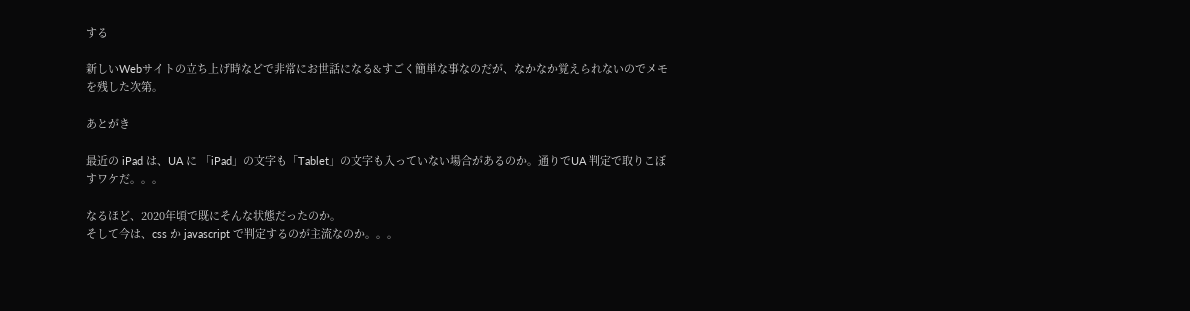する

新しいWebサイトの立ち上げ時などで非常にお世話になる&すごく簡単な事なのだが、なかなか覚えられないのでメモを残した次第。

あとがき

最近の iPad は、UA に 「iPad」の文字も「Tablet」の文字も入っていない場合があるのか。通りでUA 判定で取りこぼすワケだ。。。

なるほど、2020年頃で既にそんな状態だったのか。
そして今は、css か javascript で判定するのが主流なのか。。。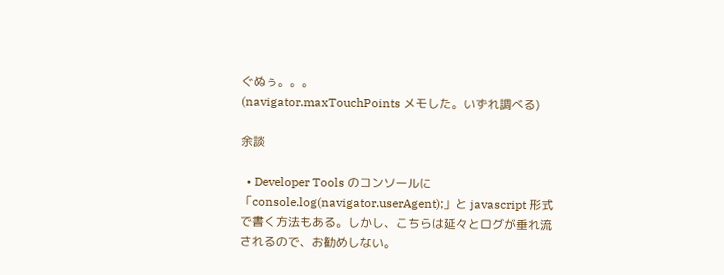ぐぬぅ。。。
(navigator.maxTouchPoints メモした。いずれ調べる)

余談

  • Developer Tools のコンソールに 「console.log(navigator.userAgent);」と javascript 形式で書く方法もある。しかし、こちらは延々とログが垂れ流されるので、お勧めしない。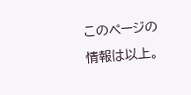このページの情報は以上。